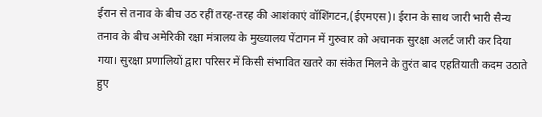ईरान से तनाव के बीच उठ रहीं तरह-तरह की आशंकाएं वॉशिंगटन,(ईएमएस)। ईरान के साथ जारी भारी सैन्य तनाव के बीच अमेरिकी रक्षा मंत्रालय के मुख्यालय पेंटागन में गुरुवार को अचानक सुरक्षा अलर्ट जारी कर दिया गया। सुरक्षा प्रणालियों द्वारा परिसर में किसी संभावित खतरे का संकेत मिलने के तुरंत बाद एहतियाती कदम उठाते हुए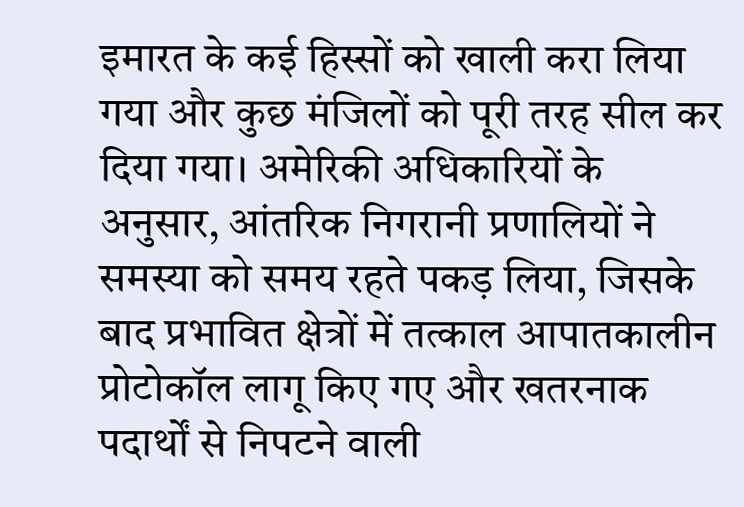इमारत के कई हिस्सों को खाली करा लिया गया और कुछ मंजिलों को पूरी तरह सील कर दिया गया। अमेरिकी अधिकारियों के अनुसार, आंतरिक निगरानी प्रणालियों ने समस्या को समय रहते पकड़ लिया, जिसके बाद प्रभावित क्षेत्रों में तत्काल आपातकालीन प्रोटोकॉल लागू किए गए और खतरनाक पदार्थों से निपटने वाली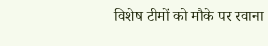विशेष टीमों को मौके पर रवाना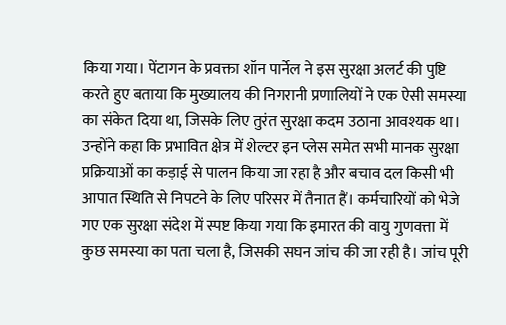किया गया। पेंटागन के प्रवक्ता शॉन पार्नेल ने इस सुरक्षा अलर्ट की पुष्टि करते हुए बताया कि मुख्यालय की निगरानी प्रणालियों ने एक ऐसी समस्या का संकेत दिया था, जिसके लिए तुरंत सुरक्षा कदम उठाना आवश्यक था। उन्होंने कहा कि प्रभावित क्षेत्र में शेल्टर इन प्लेस समेत सभी मानक सुरक्षा प्रक्रियाओं का कड़ाई से पालन किया जा रहा है और बचाव दल किसी भी आपात स्थिति से निपटने के लिए परिसर में तैनात हैं। कर्मचारियों को भेजे गए एक सुरक्षा संदेश में स्पष्ट किया गया कि इमारत की वायु गुणवत्ता में कुछ समस्या का पता चला है, जिसकी सघन जांच की जा रही है। जांच पूरी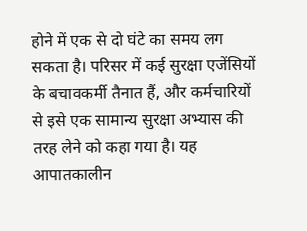होने में एक से दो घंटे का समय लग सकता है। परिसर में कई सुरक्षा एजेंसियों के बचावकर्मी तैनात हैं, और कर्मचारियों से इसे एक सामान्य सुरक्षा अभ्यास की तरह लेने को कहा गया है। यह आपातकालीन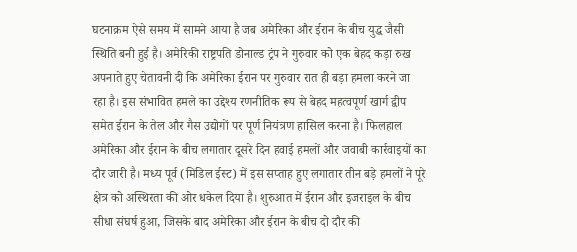घटनाक्रम ऐसे समय में सामने आया है जब अमेरिका और ईरान के बीच युद्ध जैसी स्थिति बनी हुई है। अमेरिकी राष्ट्रपति डोनाल्ड ट्रंप ने गुरुवार को एक बेहद कड़ा रुख अपनाते हुए चेतावनी दी कि अमेरिका ईरान पर गुरुवार रात ही बड़ा हमला करने जा रहा है। इस संभावित हमले का उद्देश्य रणनीतिक रूप से बेहद महत्वपूर्ण खार्ग द्वीप समेत ईरान के तेल और गैस उद्योगों पर पूर्ण नियंत्रण हासिल करना है। फिलहाल अमेरिका और ईरान के बीच लगातार दूसरे दिन हवाई हमलों और जवाबी कार्रवाइयों का दौर जारी है। मध्य पूर्व (मिडिल ईस्ट) में इस सप्ताह हुए लगातार तीन बड़े हमलों ने पूरे क्षेत्र को अस्थिरता की ओर धकेल दिया है। शुरुआत में ईरान और इजराइल के बीच सीधा संघर्ष हुआ, जिसके बाद अमेरिका और ईरान के बीच दो दौर की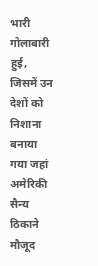भारी गोलाबारी हुई, जिसमें उन देशों को निशाना बनाया गया जहां अमेरिकी सैन्य ठिकाने मौजूद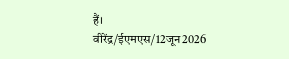हैं। वीरेंद्र/ईएमएस/12जून2026